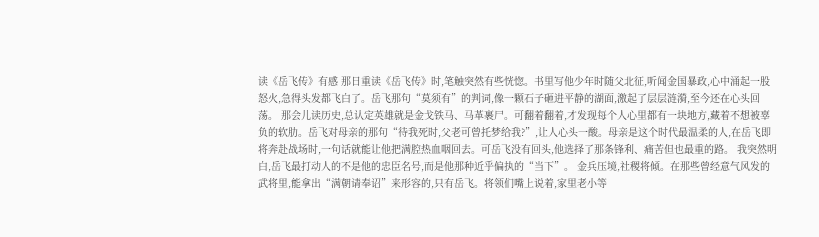读《岳飞传》有感 那日重读《岳飞传》时,笔触突然有些恍惚。书里写他少年时随父北征,听闻金国暴政,心中涌起一股怒火,急得头发都飞白了。岳飞那句“莫须有”的判词,像一颗石子砸进平静的湖面,激起了层层涟漪,至今还在心头回荡。 那会儿读历史,总认定英雄就是金戈铁马、马革裹尸。可翻着翻着,才发现每个人心里都有一块地方,藏着不想被辜负的软肋。岳飞对母亲的那句“待我死时,父老可曾托梦给我?”,让人心头一酸。母亲是这个时代最温柔的人,在岳飞即将奔赴战场时,一句话就能让他把满腔热血咽回去。可岳飞没有回头,他选择了那条锋利、痛苦但也最重的路。 我突然明白,岳飞最打动人的不是他的忠臣名号,而是他那种近乎偏执的“当下”。 金兵压境,社稷将倾。在那些曾经意气风发的武将里,能拿出“满朝请奉诏”来形容的,只有岳飞。将领们嘴上说着,家里老小等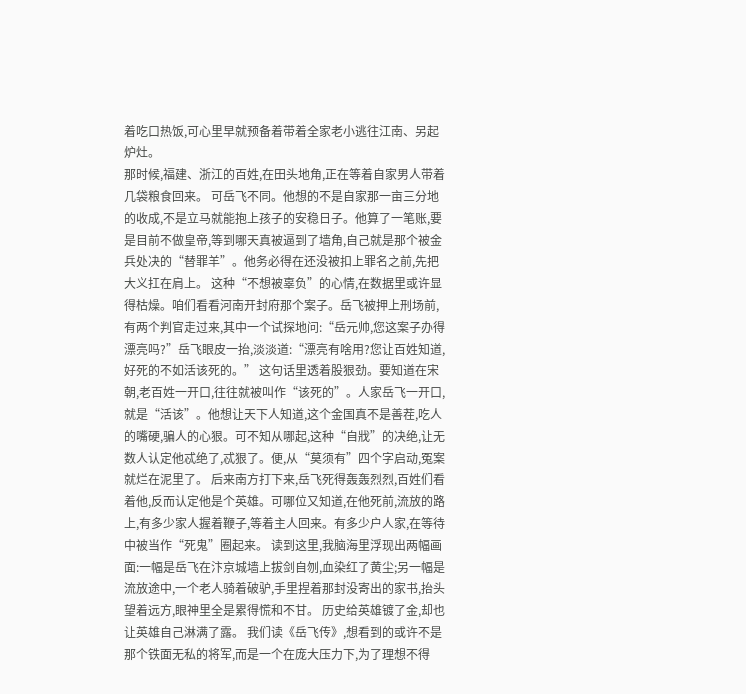着吃口热饭,可心里早就预备着带着全家老小逃往江南、另起炉灶。
那时候,福建、浙江的百姓,在田头地角,正在等着自家男人带着几袋粮食回来。 可岳飞不同。他想的不是自家那一亩三分地的收成,不是立马就能抱上孩子的安稳日子。他算了一笔账,要是目前不做皇帝,等到哪天真被逼到了墙角,自己就是那个被金兵处决的“替罪羊”。他务必得在还没被扣上罪名之前,先把大义扛在肩上。 这种“不想被辜负”的心情,在数据里或许显得枯燥。咱们看看河南开封府那个案子。岳飞被押上刑场前,有两个判官走过来,其中一个试探地问:“岳元帅,您这案子办得漂亮吗?”岳飞眼皮一抬,淡淡道:“漂亮有啥用?您让百姓知道,好死的不如活该死的。” 这句话里透着股狠劲。要知道在宋朝,老百姓一开口,往往就被叫作“该死的”。人家岳飞一开口,就是“活该”。他想让天下人知道,这个金国真不是善茬,吃人的嘴硬,骗人的心狠。可不知从哪起,这种“自戕”的决绝,让无数人认定他忒绝了,忒狠了。便,从“莫须有”四个字启动,冤案就烂在泥里了。 后来南方打下来,岳飞死得轰轰烈烈,百姓们看着他,反而认定他是个英雄。可哪位又知道,在他死前,流放的路上,有多少家人握着鞭子,等着主人回来。有多少户人家,在等待中被当作“死鬼”圈起来。 读到这里,我脑海里浮现出两幅画面:一幅是岳飞在汴京城墙上拔剑自刎,血染红了黄尘;另一幅是流放途中,一个老人骑着破驴,手里捏着那封没寄出的家书,抬头望着远方,眼神里全是累得慌和不甘。 历史给英雄镀了金,却也让英雄自己淋满了露。 我们读《岳飞传》,想看到的或许不是那个铁面无私的将军,而是一个在庞大压力下,为了理想不得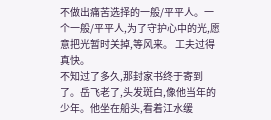不做出痛苦选择的一般/平平人。一个一般/平平人,为了守护心中的光,愿意把光暂时关掉,等风来。 工夫过得真快。
不知过了多久,那封家书终于寄到了。岳飞老了,头发斑白,像他当年的少年。他坐在船头,看着江水缓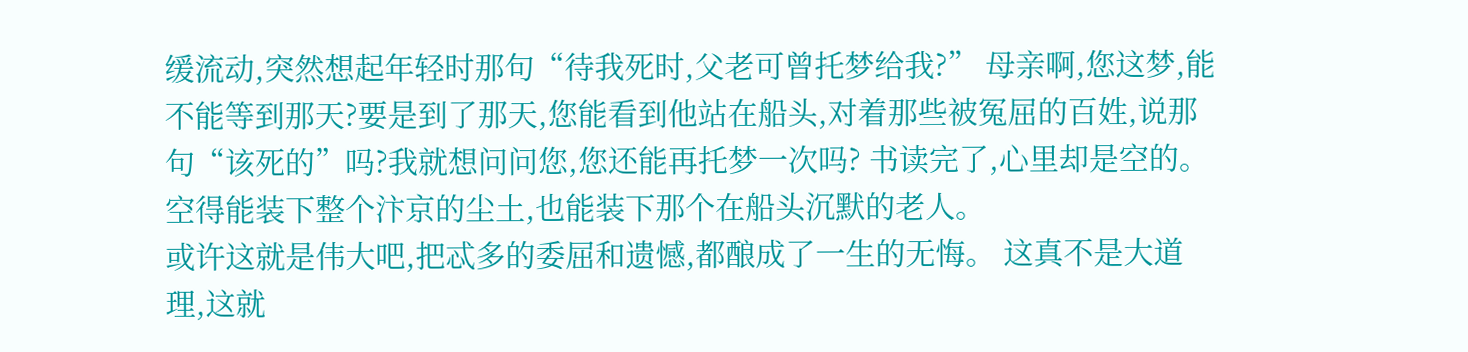缓流动,突然想起年轻时那句“待我死时,父老可曾托梦给我?” 母亲啊,您这梦,能不能等到那天?要是到了那天,您能看到他站在船头,对着那些被冤屈的百姓,说那句“该死的”吗?我就想问问您,您还能再托梦一次吗? 书读完了,心里却是空的。空得能装下整个汴京的尘土,也能装下那个在船头沉默的老人。
或许这就是伟大吧,把忒多的委屈和遗憾,都酿成了一生的无悔。 这真不是大道理,这就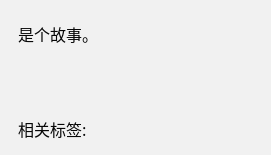是个故事。


相关标签: